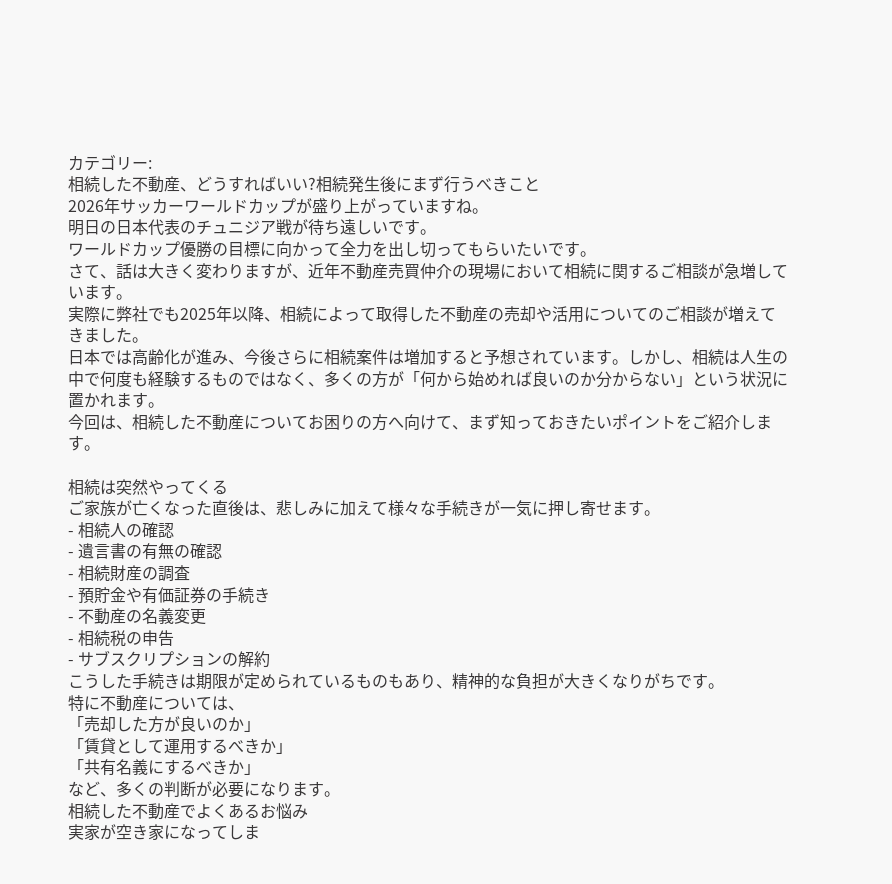カテゴリー:
相続した不動産、どうすればいい?相続発生後にまず行うべきこと
2026年サッカーワールドカップが盛り上がっていますね。
明日の日本代表のチュニジア戦が待ち遠しいです。
ワールドカップ優勝の目標に向かって全力を出し切ってもらいたいです。
さて、話は大きく変わりますが、近年不動産売買仲介の現場において相続に関するご相談が急増しています。
実際に弊社でも2025年以降、相続によって取得した不動産の売却や活用についてのご相談が増えてきました。
日本では高齢化が進み、今後さらに相続案件は増加すると予想されています。しかし、相続は人生の中で何度も経験するものではなく、多くの方が「何から始めれば良いのか分からない」という状況に置かれます。
今回は、相続した不動産についてお困りの方へ向けて、まず知っておきたいポイントをご紹介します。

相続は突然やってくる
ご家族が亡くなった直後は、悲しみに加えて様々な手続きが一気に押し寄せます。
- 相続人の確認
- 遺言書の有無の確認
- 相続財産の調査
- 預貯金や有価証券の手続き
- 不動産の名義変更
- 相続税の申告
- サブスクリプションの解約
こうした手続きは期限が定められているものもあり、精神的な負担が大きくなりがちです。
特に不動産については、
「売却した方が良いのか」
「賃貸として運用するべきか」
「共有名義にするべきか」
など、多くの判断が必要になります。
相続した不動産でよくあるお悩み
実家が空き家になってしま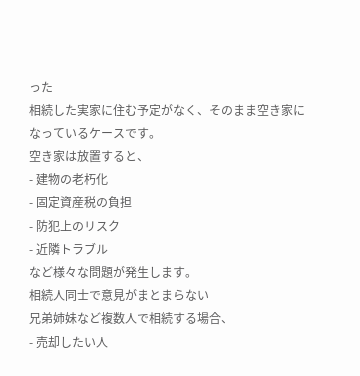った
相続した実家に住む予定がなく、そのまま空き家になっているケースです。
空き家は放置すると、
- 建物の老朽化
- 固定資産税の負担
- 防犯上のリスク
- 近隣トラブル
など様々な問題が発生します。
相続人同士で意見がまとまらない
兄弟姉妹など複数人で相続する場合、
- 売却したい人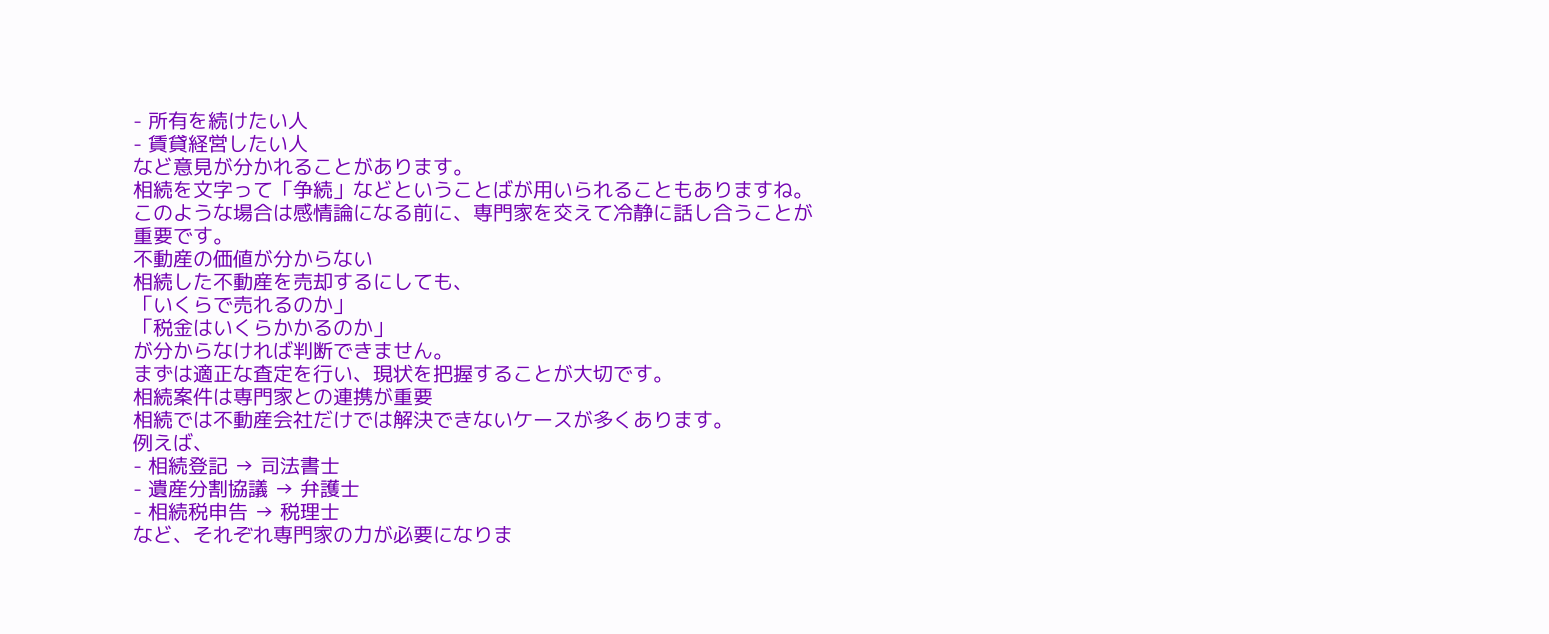- 所有を続けたい人
- 賃貸経営したい人
など意見が分かれることがあります。
相続を文字って「争続」などということばが用いられることもありますね。
このような場合は感情論になる前に、専門家を交えて冷静に話し合うことが重要です。
不動産の価値が分からない
相続した不動産を売却するにしても、
「いくらで売れるのか」
「税金はいくらかかるのか」
が分からなければ判断できません。
まずは適正な査定を行い、現状を把握することが大切です。
相続案件は専門家との連携が重要
相続では不動産会社だけでは解決できないケースが多くあります。
例えば、
- 相続登記 → 司法書士
- 遺産分割協議 → 弁護士
- 相続税申告 → 税理士
など、それぞれ専門家の力が必要になりま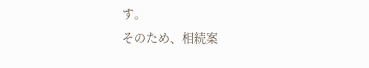す。
そのため、相続案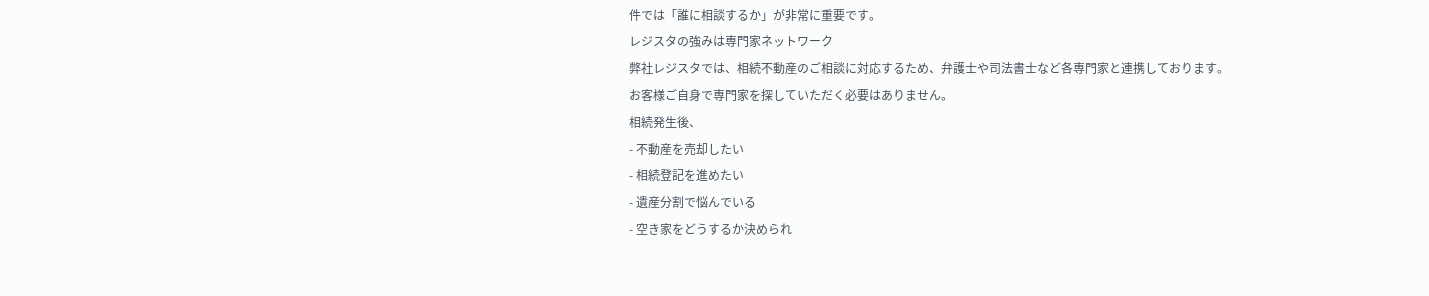件では「誰に相談するか」が非常に重要です。
レジスタの強みは専門家ネットワーク
弊社レジスタでは、相続不動産のご相談に対応するため、弁護士や司法書士など各専門家と連携しております。
お客様ご自身で専門家を探していただく必要はありません。
相続発生後、
- 不動産を売却したい
- 相続登記を進めたい
- 遺産分割で悩んでいる
- 空き家をどうするか決められ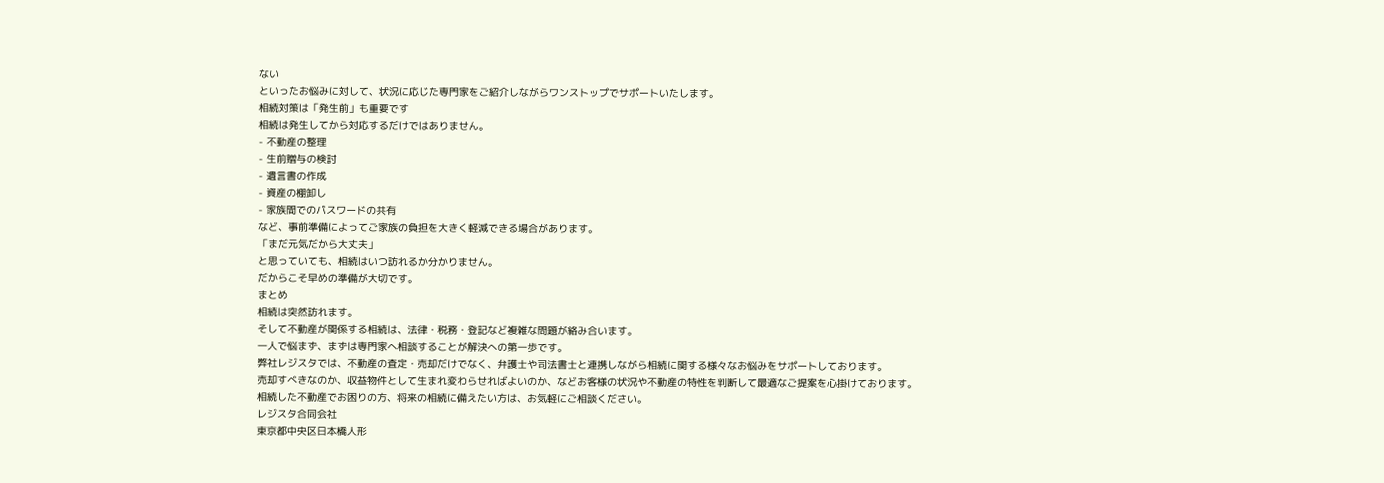ない
といったお悩みに対して、状況に応じた専門家をご紹介しながらワンストップでサポートいたします。
相続対策は「発生前」も重要です
相続は発生してから対応するだけではありません。
- 不動産の整理
- 生前贈与の検討
- 遺言書の作成
- 資産の棚卸し
- 家族間でのパスワードの共有
など、事前準備によってご家族の負担を大きく軽減できる場合があります。
「まだ元気だから大丈夫」
と思っていても、相続はいつ訪れるか分かりません。
だからこそ早めの準備が大切です。
まとめ
相続は突然訪れます。
そして不動産が関係する相続は、法律・税務・登記など複雑な問題が絡み合います。
一人で悩まず、まずは専門家へ相談することが解決への第一歩です。
弊社レジスタでは、不動産の査定・売却だけでなく、弁護士や司法書士と連携しながら相続に関する様々なお悩みをサポートしております。
売却すべきなのか、収益物件として生まれ変わらせればよいのか、などお客様の状況や不動産の特性を判断して最適なご提案を心掛けております。
相続した不動産でお困りの方、将来の相続に備えたい方は、お気軽にご相談ください。
レジスタ合同会社
東京都中央区日本橋人形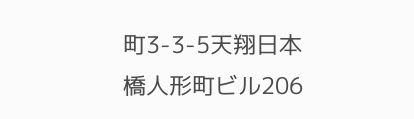町3-3-5天翔日本橋人形町ビル206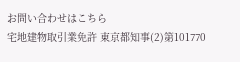お問い合わせはこちら
宅地建物取引業免許 東京都知事(2)第101770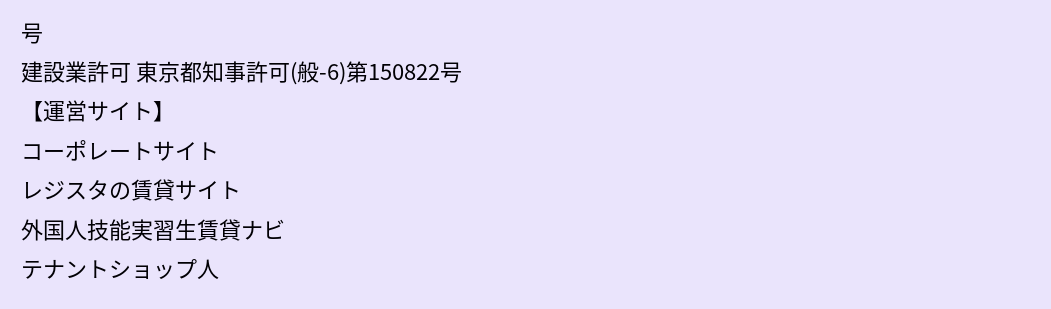号
建設業許可 東京都知事許可(般-6)第150822号
【運営サイト】
コーポレートサイト
レジスタの賃貸サイト
外国人技能実習生賃貸ナビ
テナントショップ人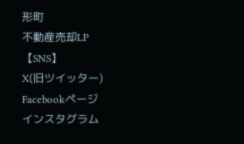形町
不動産売却LP
【SNS】
X(旧ツイッター)
Facebookページ
インスタグラム